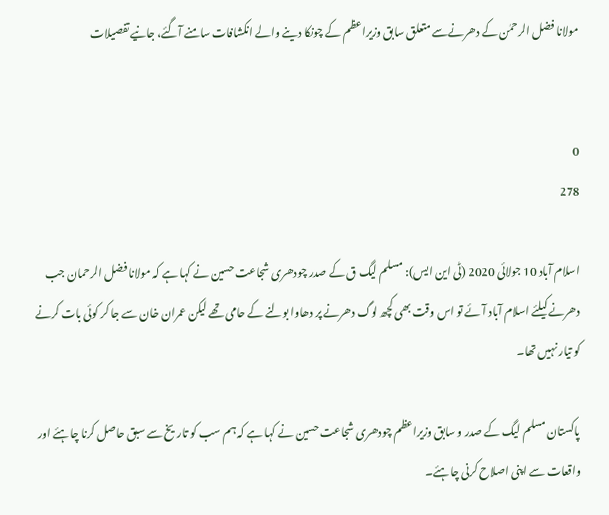مولانا فضل الرحمٰن کے دھرنےسے متعلق سابق وزیراعظم کے چونکا دینے والے انکشافات سامنے آگئے، جانیے تفصیلات


0
278

اسلام آباد 10 جولائی 2020 (ٹی این ایس): مسلم لیگ ق کے صدر چودھری شجاعت حسین نے کہا ہے کہ مولانا فضل الرحمان جب دھرنے کیلئے اسلام آباد آئے تو اس وقت بھی کچھ لوگ دھرنے پر دھاوا بولنے کے حامی تھے لیکن عمران خان سے جا کر کوئی بات کرنے کو تیار نہیں تھا۔

پاکستان مسلم لیگ کے صدر و سابق وزیراعظم چودھری شجاعت حسین نے کہا ہے کہ ہم سب کو تاریخ سے سبق حاصل کرنا چاہئے اور واقعات سے اپنی اصلاح کرنی چاہئے۔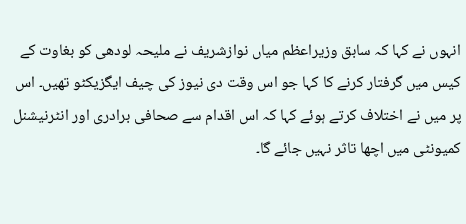انہوں نے کہا کہ سابق وزیراعظم میاں نوازشریف نے ملیحہ لودھی کو بغاوت کے کیس میں گرفتار کرنے کا کہا جو اس وقت دی نیوز کی چیف ایگزیکٹو تھیں۔ اس پر میں نے اختلاف کرتے ہوئے کہا کہ اس اقدام سے صحافی برادری اور انٹرنیشنل کمیونٹی میں اچھا تاثر نہیں جائے گا۔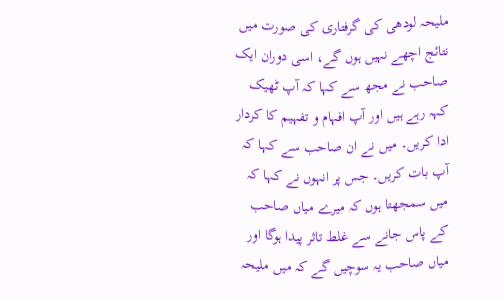ملیحہ لودھی کی گرفتاری کی صورت میں نتائج اچھے نہیں ہوں گے، اسی دوران ایک صاحب نے مجھ سے کہا کہ آپ ٹھیک کہہ رہے ہیں اور آپ افہام و تفہیم کا کردار ادا کریں۔ میں نے ان صاحب سے کہا کہ آپ بات کریں۔ جس پر انہوں نے کہا کہ میں سمجھتا ہوں کہ میرے میاں صاحب کے پاس جانے سے غلط تاثر پیدا ہوگا اور میاں صاحب یہ سوچیں گے کہ میں ملیحہ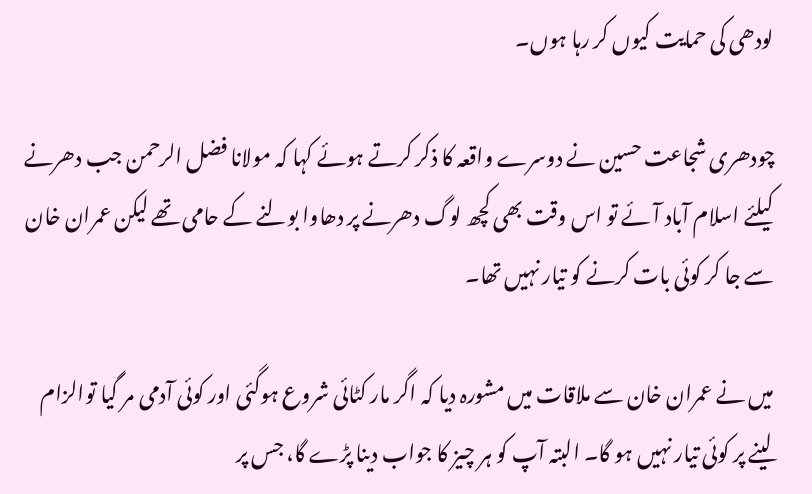لودھی کی حمایت کیوں کر رہا ہوں۔

چودھری شجاعت حسین نے دوسرے واقعہ کا ذکر کرتے ہوئے کہا کہ مولانا فضل الرحمن جب دھرنے کیلئے اسلام آباد آئے تو اس وقت بھی کچھ لوگ دھرنے پر دھاوا بولنے کے حامی تھے لیکن عمران خان سے جا کر کوئی بات کرنے کو تیار نہیں تھا۔

میں نے عمران خان سے ملاقات میں مشورہ دیا کہ اگر مار کٹائی شروع ہوگئی اور کوئی آدمی مر گیا توالزام لینے پر کوئی تیار نہیں ہو گا۔ البتہ آپ کو ہر چیز کا جواب دینا پڑے گا، جس پر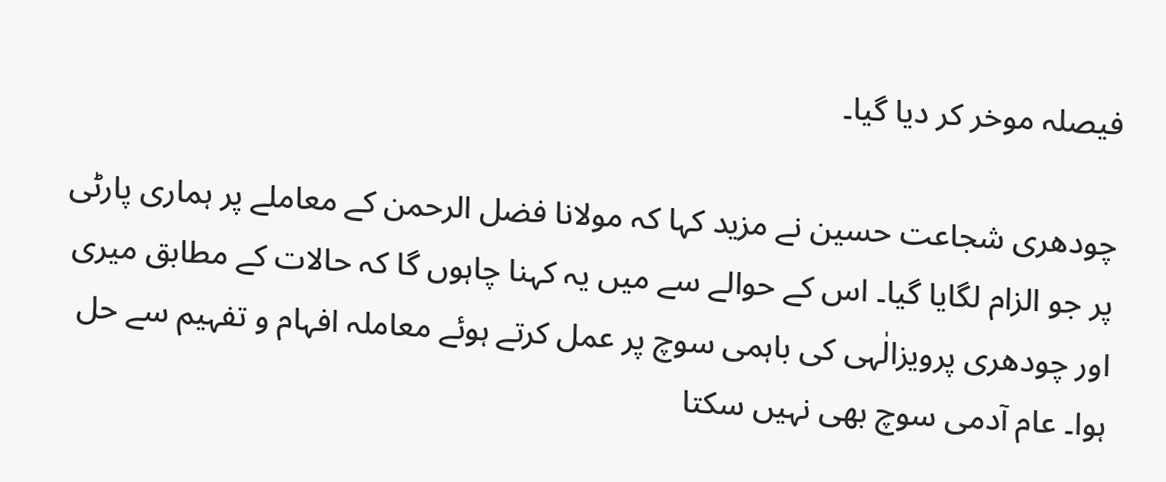فیصلہ موخر کر دیا گیا۔

چودھری شجاعت حسین نے مزید کہا کہ مولانا فضل الرحمن کے معاملے پر ہماری پارٹی پر جو الزام لگایا گیا۔ اس کے حوالے سے میں یہ کہنا چاہوں گا کہ حالات کے مطابق میری اور چودھری پرویزالٰہی کی باہمی سوچ پر عمل کرتے ہوئے معاملہ افہام و تفہیم سے حل ہوا۔ عام آدمی سوچ بھی نہیں سکتا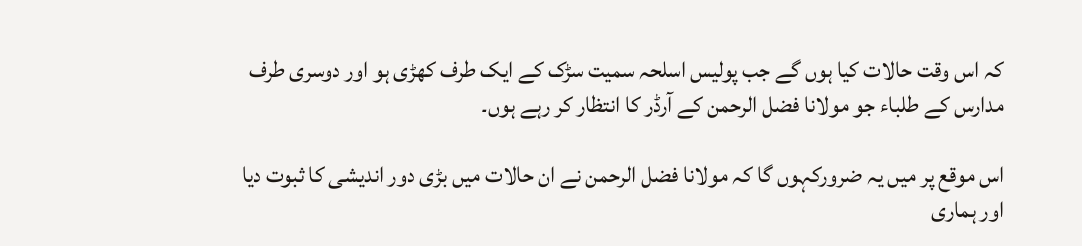کہ اس وقت حالات کیا ہوں گے جب پولیس اسلحہ سمیت سڑک کے ایک طرف کھڑی ہو اور دوسری طرف مدارس کے طلباء جو مولانا فضل الرحمن کے آرڈر کا انتظار کر رہے ہوں۔

اس موقع پر میں یہ ضرورکہوں گا کہ مولانا فضل الرحمن نے ان حالات میں بڑی دور اندیشی کا ثبوت دیا اور ہماری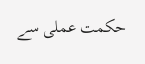حکمت عملی سے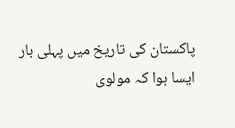پاکستان کی تاریخ میں پہلی بار ایسا ہوا کہ مولوی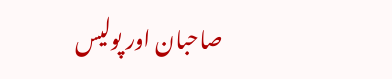صاحبان اور پولیس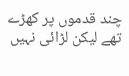چند قدموں پر کھڑے تھے لیکن لڑائی نہیں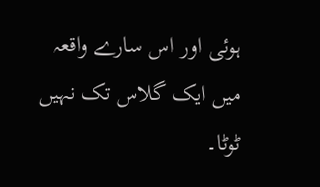ہوئی اور اس سارے واقعہ میں ایک گلاس تک نہیں ٹوٹا۔